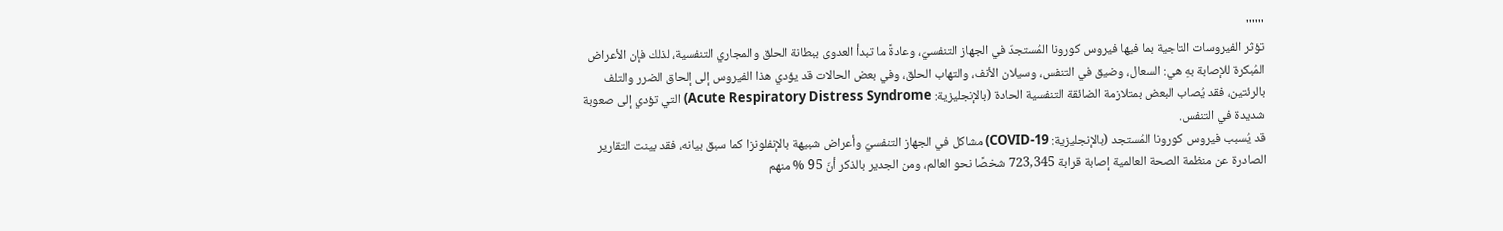''''''
تؤثر الفيروسات التاجية بما فيها فيروس كورونا المُستجدّ في الجهاز التنفسيّ، وعادةً ما تبدأ العدوى ببطانة الحلق والمجاري التنفسية، لذلك فإن الأعراض المُبكرة للإصابة بهِ هي: السعال، وضيق في التنفس، وسيلان الأنف، والتهاب الحلق، وفي بعض الحالات قد يؤدي هذا الفيروس إلى إلحاق الضرر والتلف بالرئتين، فقد يُصاب البعض بمتلازمة الضائقة التنفسية الحادة (بالإنجليزية: Acute Respiratory Distress Syndrome) التي تؤدي إلى صعوبة شديدة في التنفس.
قد يُسبب فيروس كورونا المُستجد (بالإنجليزية: COVID-19) مشاكل في الجهاز التنفسيّ وأعراض شبيهة بالإنفلونزا كما سبق بيانه، فقد بينت التقارير الصادرة عن منظمة الصحة العالمية إصابة قرابة 723,345 شخصًا نحو العالم، ومن الجدير بالذكر أنّ 95 % منهم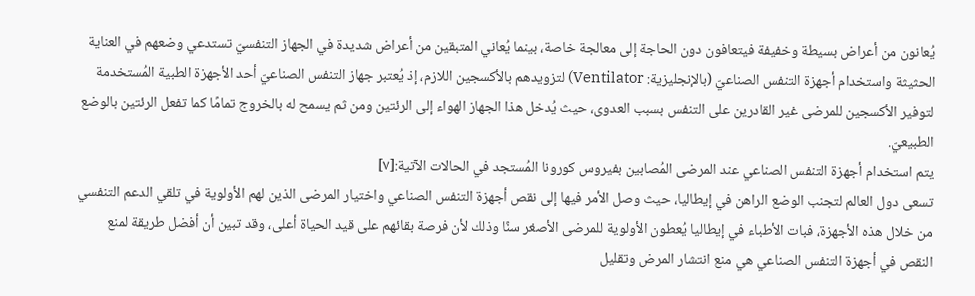يُعانون من أعراض بسيطة وخفيفة فيتعافون دون الحاجة إلى معالجة خاصة، بينما يُعاني المتبقين من أعراض شديدة في الجهاز التنفسيّ تستدعي وضعهم في العناية الحثيثة واستخدام أجهزة التنفس الصناعيّ (بالإنجليزية: Ventilator) لتزويدهم بالأكسجين اللازم، إذ يُعتبر جهاز التنفس الصناعيّ أحد الأجهزة الطبية المُستخدمة لتوفير الأكسجين للمرضى غير القادرين على التنفس بسبب العدوى، حيث يُدخل هذا الجهاز الهواء إلى الرئتين ومن ثم يسمح له بالخروج تمامًا كما تفعل الرئتين بالوضع الطبيعيّ.
يتم استخدام أجهزة التنفس الصناعي عند المرضى المُصابين بفيروس كورونا المُستجد في الحالات الآتية:[٧]
تسعى دول العالم لتجنب الوضع الراهن في إيطاليا، حيث وصل الأمر فيها إلى نقص أجهزة التنفس الصناعي واختيار المرضى الذين لهم الأولوية في تلقي الدعم التنفسي من خلال هذه الأجهزة، فبات الأطباء في إيطاليا يُعطون الأولوية للمرضى الأصغر سنًا وذلك لأن فرصة بقائهم على قيد الحياة أعلى، وقد تبين أن أفضل طريقة لمنع النقص في أجهزة التنفس الصناعي هي منع انتشار المرض وتقليل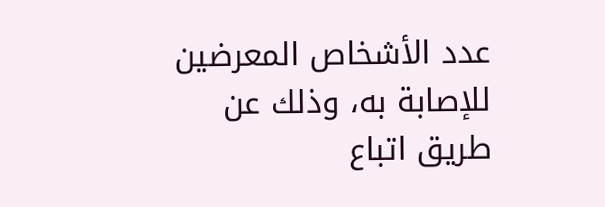عدد الأشخاص المعرضين للإصابة به، وذلك عن طريق اتباع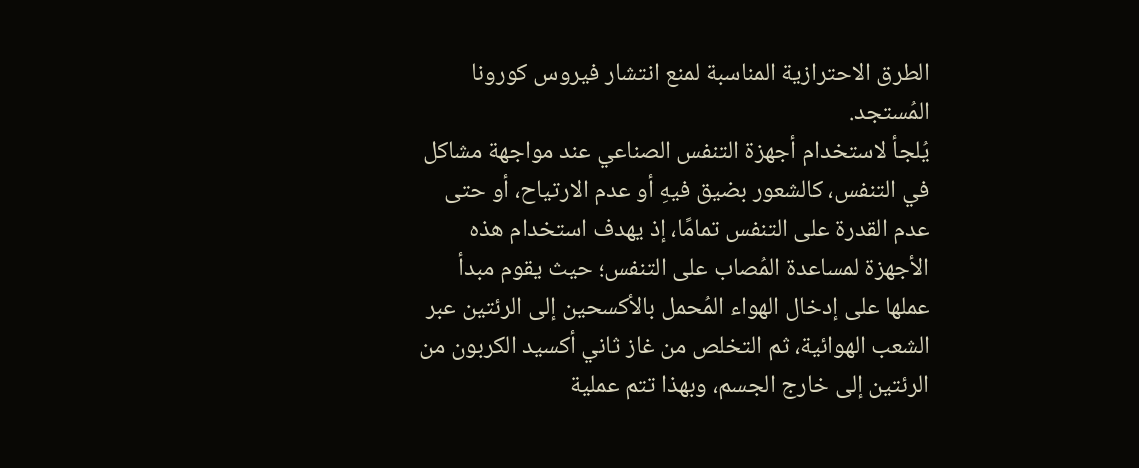الطرق الاحترازية المناسبة لمنع انتشار فيروس كورونا المُستجد.
يُلجأ لاستخدام أجهزة التنفس الصناعي عند مواجهة مشاكل في التنفس، كالشعور بضيق فيهِ أو عدم الارتياح، أو حتى عدم القدرة على التنفس تمامًا، إذ يهدف استخدام هذه الأجهزة لمساعدة المُصاب على التنفس؛ حيث يقوم مبدأ عملها على إدخال الهواء المُحمل بالأكسحين إلى الرئتين عبر الشعب الهوائية، ثم التخلص من غاز ثاني أكسيد الكربون من الرئتين إلى خارج الجسم، وبهذا تتم عملية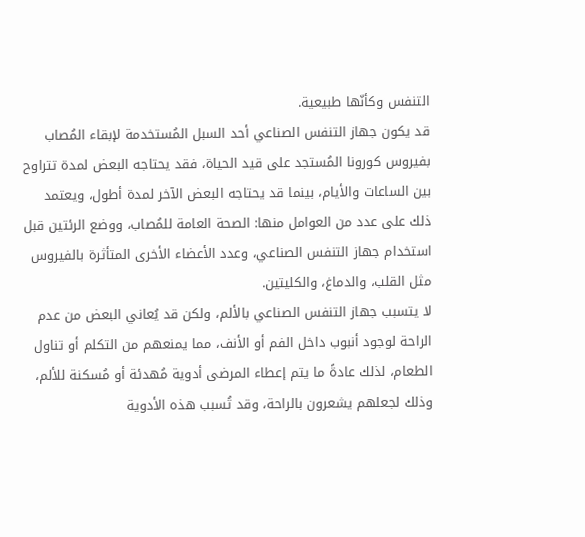التنفس وكأنّها طبيعية.
قد يكون جهاز التنفس الصناعي أحد السبل المُستخدمة لإبقاء المُصاب بفيروس كورونا المُستجد على قيد الحياة، فقد يحتاجه البعض لمدة تتراوح بين الساعات والأيام، بينما قد يحتاجه البعض الآخر لمدة أطول، ويعتمد ذلك على عدد من العوامل منها: الصحة العامة للمُصاب، ووضع الرئتين قبل استخدام جهاز التنفس الصناعي، وعدد الأعضاء الأخرى المتأثرة بالفيروس مثل القلب، والدماغ، والكليتين.
لا يتسبب جهاز التنفس الصناعي بالألم، ولكن قد يُعاني البعض من عدم الراحة لوجود أنبوب داخل الفم أو الأنف، مما يمنعهم من التكلم أو تناول الطعام، لذلك عادةً ما يتم إعطاء المرضى أدوية مُهدئة أو مُسكنة للألم، وذلك لجعلهم يشعرون بالراحة، وقد تُسبب هذه الأدوية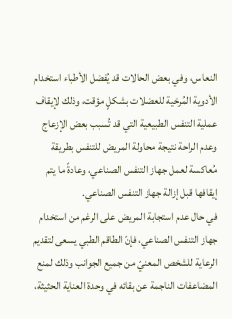النعاس، وفي بعض الحالات قد يُفضل الأطباء استخدام الأدوية المُرخية للعضلات بشكلٍ مؤقت، وذلك لإيقاف عملية التنفس الطبيعية التي قد تُسبب بعض الإزعاج وعدم الراحة نتيجة محاولة المريض للتنفس بطريقة مُعاكسة لعمل جهاز التنفس الصناعي، وعادةً ما يتم إيقافها قبل إزالة جهاز التنفس الصناعي.
في حال عدم استجابة المريض على الرغم من استخدام جهاز التنفس الصناعي، فإنّ الطاقم الطبي يسعى لتقديم الرعاية للشخص المعنيّ من جميع الجوانب وذلك لمنع المضاعفات الناجمة عن بقائه في وحدة العناية الحثيثة،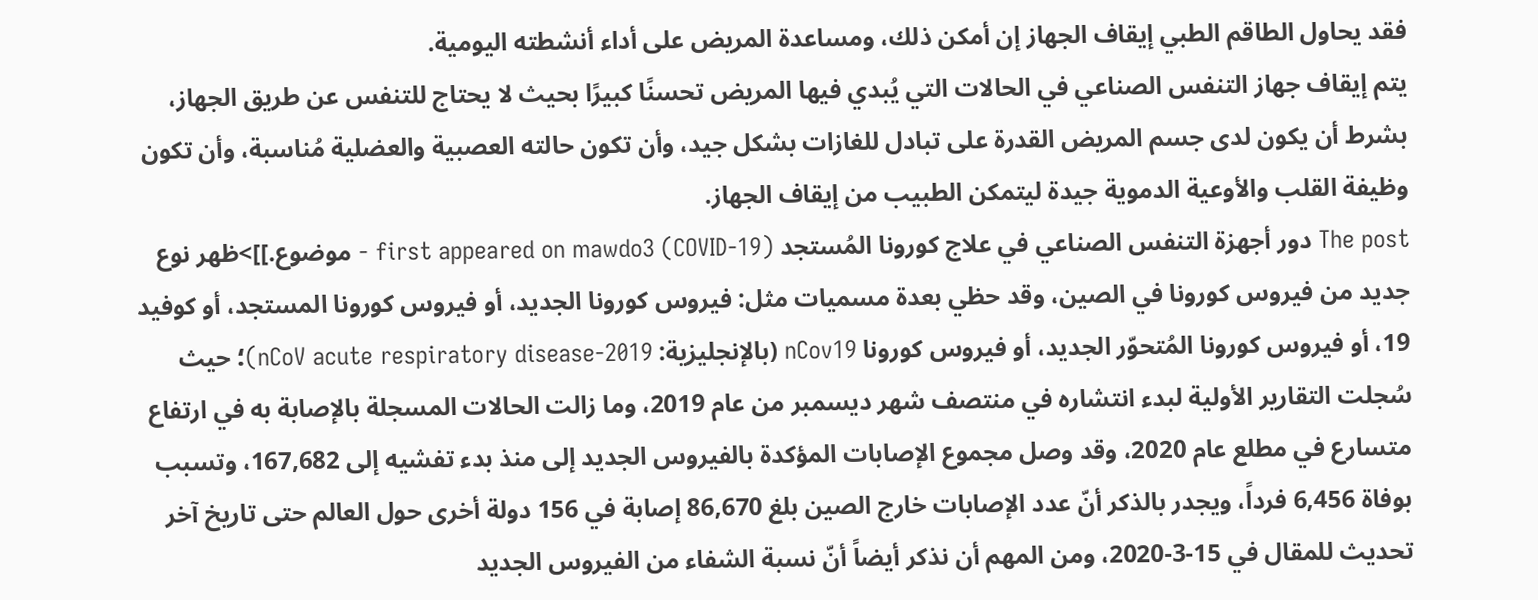فقد يحاول الطاقم الطبي إيقاف الجهاز إن أمكن ذلك، ومساعدة المريض على أداء أنشطته اليومية.
يتم إيقاف جهاز التنفس الصناعي في الحالات التي يُبدي فيها المريض تحسنًا كبيرًا بحيث لا يحتاج للتنفس عن طريق الجهاز، بشرط أن يكون لدى جسم المريض القدرة على تبادل للغازات بشكل جيد، وأن تكون حالته العصبية والعضلية مُناسبة، وأن تكون وظيفة القلب والأوعية الدموية جيدة ليتمكن الطبيب من إيقاف الجهاز.
The post دور أجهزة التنفس الصناعي في علاج كورونا المُستجد (COVID-19) first appeared on mawdo3 - موضوع.]]>ظهر نوع جديد من فيروس كورونا في الصين، وقد حظي بعدة مسميات مثل: فيروس كورونا الجديد، أو فيروس كورونا المستجد، أو كوفيد 19، أو فيروس كورونا المُتحوّر الجديد، أو فيروس كورونا nCov19 (بالإنجليزية: 2019-nCoV acute respiratory disease)؛ حيث سُجلت التقارير الأولية لبدء انتشاره في منتصف شهر ديسمبر من عام 2019، وما زالت الحالات المسجلة بالإصابة به في ارتفاع متسارع في مطلع عام 2020، وقد وصل مجموع الإصابات المؤكدة بالفيروس الجديد إلى منذ بدء تفشيه إلى 167,682، وتسبب بوفاة 6,456 فرداً، ويجدر بالذكر أنّ عدد الإصابات خارج الصين بلغ 86,670 إصابة في 156 دولة أخرى حول العالم حتى تاريخ آخر تحديث للمقال في 15-3-2020، ومن المهم أن نذكر أيضاً أنّ نسبة الشفاء من الفيروس الجديد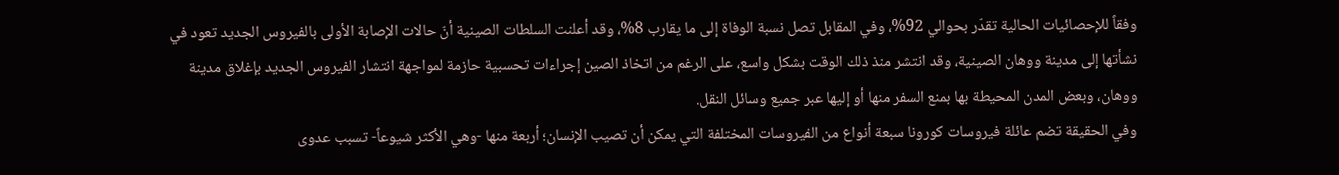وفقاً للإحصائيات الحالية تقدّر بحوالي 92%، وفي المقابل تصل نسبة الوفاة إلى ما يقارب 8%، وقد أعلنت السلطات الصينية أنّ حالات الإصابة الأولى بالفيروس الجديد تعود في نشأتها إلى مدينة ووهان الصينية، وقد انتشر منذ ذلك الوقت بشكل واسع، على الرغم من اتخاذ الصين إجراءات تحسبية حازمة لمواجهة انتشار الفيروس الجديد بإغلاق مدينة ووهان، وبعض المدن المحيطة بها بمنع السفر منها أو إليها عبر جميع وسائل النقل.
وفي الحقيقة تضم عائلة فيروسات كورونا سبعة أنواع من الفيروسات المختلفة التي يمكن أن تصيب الإنسان؛ أربعة منها -وهي الأكثر شيوعاً- تسبب عدوى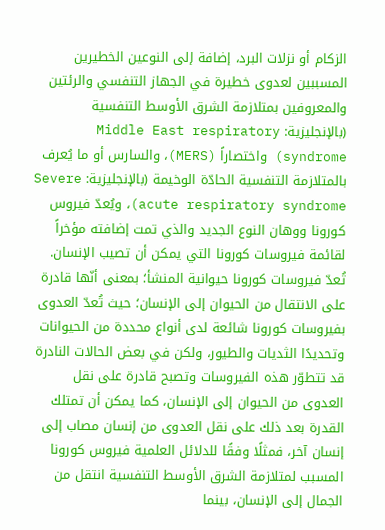الزكام أو نزلات البرد، إضافة إلى النوعين الخطيرين المسببين لعدوى خطيرة في الجهاز التنفسي والرئتين والمعروفين بمتلازمة الشرق الأوسط التنفسية (بالإنجليزية: Middle East respiratory syndrome) واختصاراً (MERS)، والسارس أو ما يُعرف بالمتلازمة التنفسية الحادّة الوخيمة (بالإنجليزية: Severe acute respiratory syndrome)، ويُعدّ فيروس كورونا ووهان النوع الجديد والذي تمت إضافته مؤخراً لقائمة فيروسات كورونا التي يمكن أن تصيب الإنسان.
تُعدّ فيروسات كورونا حيوانية المنشأ؛ بمعنى أنّها قادرة على الانتقال من الحيوان إلى الإنسان؛ حيث تُعدّ العدوى بفيروسات كورونا شائعة لدى أنواع محددة من الحيوانات وتحديدًا الثديات والطيور، ولكن في بعض الحالات النادرة قد تتطوّر هذه الفيروسات وتصبح قادرة على نقل العدوى من الحيوان إلى الإنسان، كما يمكن أن تمتلك القدرة بعد ذلك على نقل العدوى من إنسان مصاب إلى إنسان آخر، فمثلًا وفقًا للدلائل العلمية فيروس كورونا المسبب لمتلازمة الشرق الأوسط التنفسية انتقل من الجمال إلى الإنسان، بينما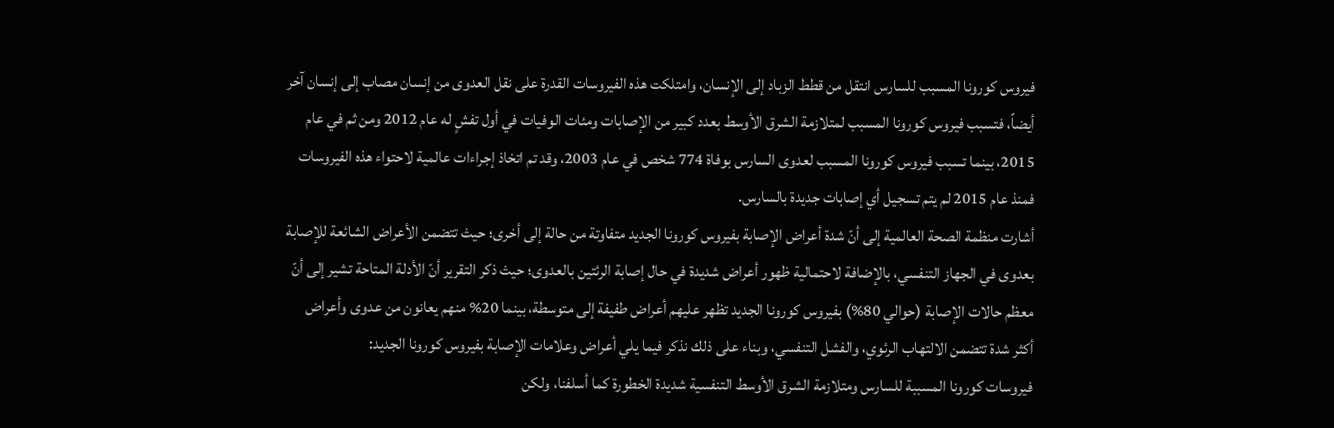فيروس كورونا المسبب للسارس انتقل من قطط الزباد إلى الإنسان، وامتلكت هذه الفيروسات القدرة على نقل العدوى من إنسان مصاب إلى إنسان آخر أيضاً، فتسبب فيروس كورونا المسبب لمتلازمة الشرق الأوسط بعدد كبير من الإصابات ومئات الوفيات في أول تفشٍ له عام 2012 ومن ثم في عام 2015، بينما تسبب فيروس كورونا المسبب لعدوى السارس بوفاة 774 شخص في عام 2003، وقد تم اتخاذ إجراءات عالمية لاحتواء هذه الفيروسات فمنذ عام 2015 لم يتم تسجيل أي إصابات جديدة بالسارس.
أشارت منظمة الصحة العالمية إلى أنّ شدة أعراض الإصابة بفيروس كورونا الجديد متفاوتة من حالة إلى أخرى؛ حيث تتضمن الأعراض الشائعة للإصابة بعدوى في الجهاز التنفسي، بالإضافة لاحتمالية ظهور أعراض شديدة في حال إصابة الرئتين بالعدوى؛ حيث ذكر التقرير أنّ الأدلة المتاحة تشير إلى أنّ معظم حالات الإصابة (حوالي 80%) بفيروس كورونا الجديد تظهر عليهم أعراض طفيفة إلى متوسطة، بينما 20% منهم يعانون من عدوى وأعراض أكثر شدة تتضمن الالتهاب الرئوي، والفشل التنفسي، وبناء على ذلك نذكر فيما يلي أعراض وعلامات الإصابة بفيروس كورونا الجديد:
فيروسات كورونا المسببة للسارس ومتلازمة الشرق الأوسط التنفسية شديدة الخطورة كما أسلفنا، ولكن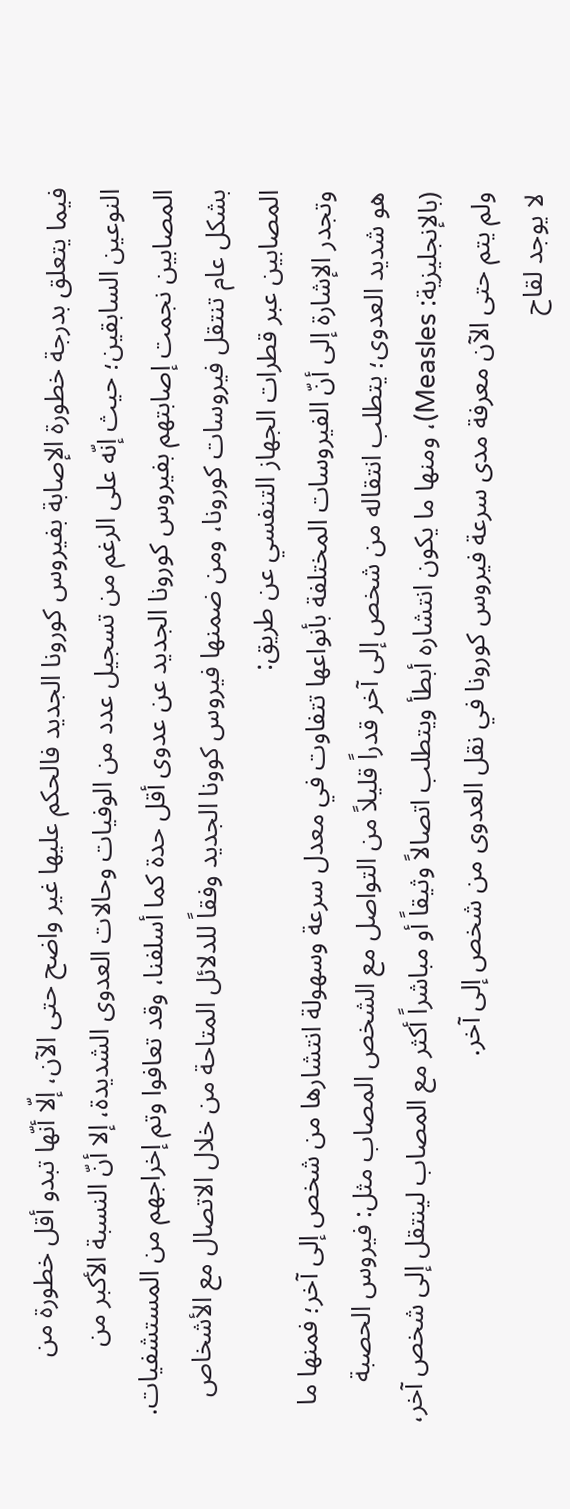فيما يتعلق بدرجة خطورة الإصابة بفيروس كورونا الجديد فالحكم عليها غير واضح حتى الآن، إلّا أنّها تبدو أقل خطورة من النوعين السابقين؛ حيث إنّه على الرغم من تسجيل عدد من الوفيات وحالات العدوى الشديدة، إلا أنّ النسبة الأكبر من المصابين نجمت إصابتهم بفيروس كورونا الجديد عن عدوى أقل حدة كما أسلفنا، وقد تعافوا وتم إخراجهم من المستشفيات.
بشكل عام تنتقل فيروسات كورونا، ومن ضمنها فيروس كوونا الجديد وفقاً للدلائل المتاحة من خلال الاتصال مع الأشخاص المصابين عبر قطرات الجهاز التنفسي عن طريق:
وتجدر الإشارة إلى أنّ الفيروسات المختلفة بأنواعها تتفاوت في معدل سرعة وسهولة انتشارها من شخص إلى آخر؛ فمنها ما هو شديد العدوى؛ يتطلب انتقاله من شخص إلى آخر قدراً قليلاً من التواصل مع الشخص المصاب مثل: فيروس الحصبة (بالإنجليزية: Measles)، ومنها ما يكون انتشاره أبطأ ويتطلب اتصالاً وثيقاً أو مباشراً أكثر مع المصاب لينتقل إلى شخص آخر، ولم يتم حتى الآن معرفة مدى سرعة فيروس كورونا في نقل العدوى من شخص إلى آخر.
لا يوجد لقاح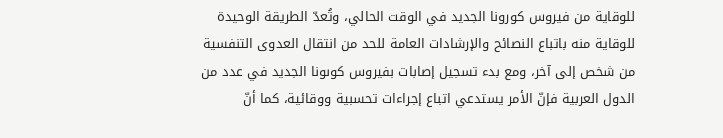للوقاية من فيروس كورونا الجديد في الوقت الحالي، وتُعدّ الطريقة الوحيدة للوقاية منه باتباع النصائح والإرشادات العامة للحد من انتقال العدوى التنفسية من شخص إلى آخر، ومع بدء تسجيل إصابات بفيروس كوىونا الجديد في عدد من الدول العربية فإنّ الأمر يستدعي اتباع إجراءات تحسبية ووقائية، كما أنّ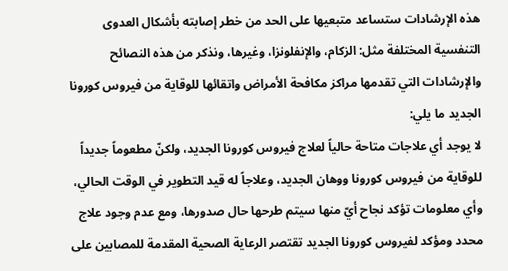هذه الإرشادات ستساعد متبعيها على الحد من خطر إصابته بأشكال العدوى التنفسية المختلفة مثل: الزكام، والإنفلونزا، وغيرها، ونذكر من هذه النصائح والإرشادات التي تقدمها مراكز مكافحة الأمراض واتقائها للوقاية من فيروس كورونا الجديد ما يلي:
لا يوجد أي علاجات متاحة حالياً لعلاج فيروس كورونا الجديد، ولكنّ مطعوماً جديداً للوقاية من فيروس كورونا ووهان الجديد، وعلاجاً له قيد التطوير في الوقت الحالي، وأي معلومات تؤكد نجاح أيّ منها سيتم طرحها حال صدورها، ومع عدم وجود علاج محدد ومؤكد لفيروس كورونا الجديد تقتصر الرعاية الصحية المقدمة للمصابين على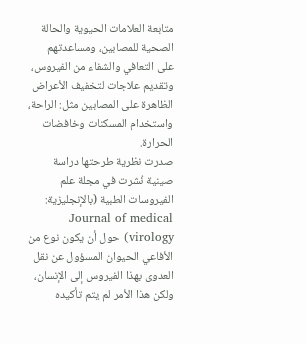متابعة العلامات الحيوية والحالة الصحية للمصابين، ومساعدتهم على التعافي والشفاء من الفيروس، وتقديم علاجات لتخفيف الأعراض الظاهرة على المصابين مثل: الراحة، واستخدام المسكنات وخافضات الحرارة.
صدرت نظرية طرحتها دراسة صينية نُشرت في مجلة علم الفيروسات الطبية (بالإنجليزية: Journal of medical virology) حول أن يكون نوع من الأفاعي الحيوان المسؤول عن نقل العدوى بهذا الفيروس إلى الإنسان، ولكن هذا الأمر لم يتم تأكيده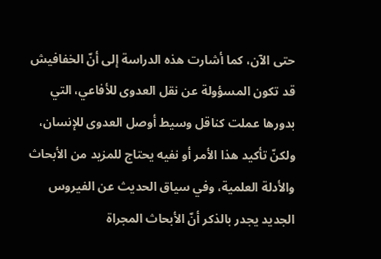حتى الآن، كما أشارت هذه الدراسة إلى أنّ الخفافيش قد تكون المسؤولة عن نقل العدوى للأفاعي، التي بدورها عملت كناقل وسيط أوصل العدوى للإنسان، ولكنّ تأكيد هذا الأمر أو نفيه يحتاج للمزيد من الأبحاث والأدلة العلمية، وفي سياق الحديث عن الفيروس الجديد يجدر بالذكر أنّ الأبحاث المجراة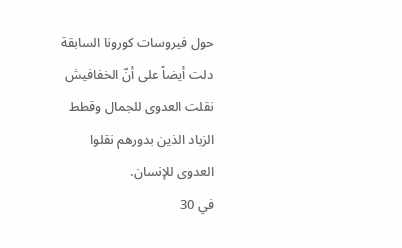حول فيروسات كورونا السابقة دلت أيضاً على أنّ الخفافيش نقلت العدوى للجمال وقطط الزباد الذين بدورهم نقلوا العدوى للإنسان.
في 30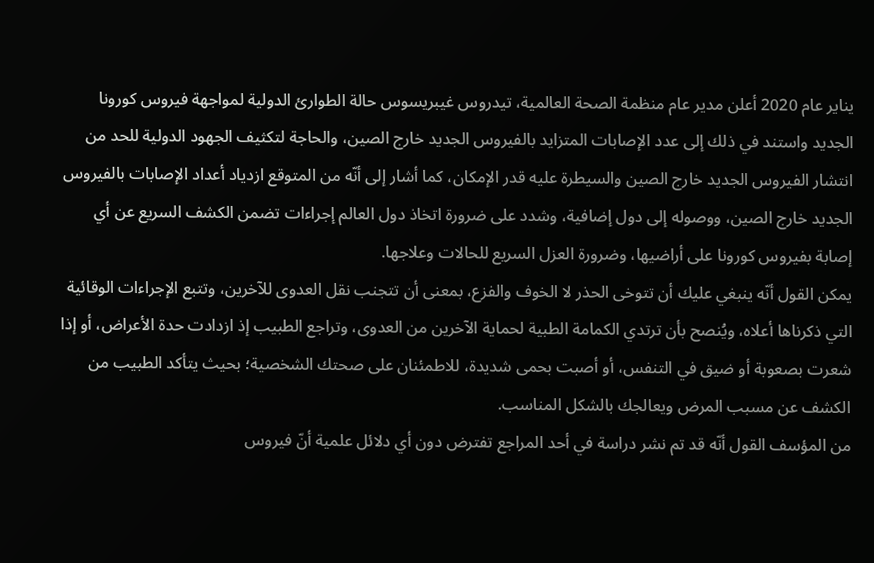يناير عام 2020 أعلن مدير عام منظمة الصحة العالمية، تيدروس غيبريسوس حالة الطوارئ الدولية لمواجهة فيروس كورونا الجديد واستند في ذلك إلى عدد الإصابات المتزايد بالفيروس الجديد خارج الصين، والحاجة لتكثيف الجهود الدولية للحد من انتشار الفيروس الجديد خارج الصين والسيطرة عليه قدر الإمكان، كما أشار إلى أنّه من المتوقع ازدياد أعداد الإصابات بالفيروس الجديد خارج الصين، ووصوله إلى دول إضافية، وشدد على ضرورة اتخاذ دول العالم إجراءات تضمن الكشف السريع عن أي إصابة بفيروس كورونا على أراضيها، وضرورة العزل السريع للحالات وعلاجها.
يمكن القول أنّه ينبغي عليك أن تتوخى الحذر لا الخوف والفزع، بمعنى أن تتجنب نقل العدوى للآخرين، وتتبع الإجراءات الوقائية التي ذكرناها أعلاه، ويُنصح بأن ترتدي الكمامة الطبية لحماية الآخرين من العدوى، وتراجع الطبيب إذ ازدادت حدة الأعراض، أو إذا شعرت بصعوبة أو ضيق في التنفس، أو أصبت بحمى شديدة، للاطمئنان على صحتك الشخصية؛ بحيث يتأكد الطبيب من الكشف عن مسبب المرض ويعالجك بالشكل المناسب.
من المؤسف القول أنّه قد تم نشر دراسة في أحد المراجع تفترض دون أي دلائل علمية أنّ فيروس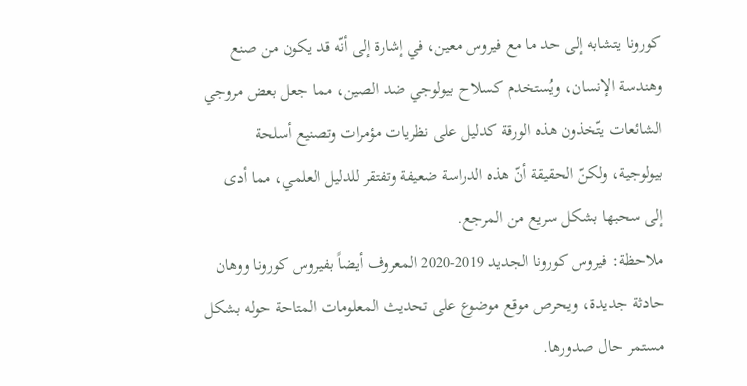كورونا يتشابه إلى حد ما مع فيروس معين، في إشارة إلى أنّه قد يكون من صنع وهندسة الإنسان، ويُستخدم كسلاح بيولوجي ضد الصين، مما جعل بعض مروجي الشائعات يتّخذون هذه الورقة كدليل على نظريات مؤمرات وتصنيع أسلحة بيولوجية، ولكنّ الحقيقة أنّ هذه الدراسة ضعيفة وتفتقر للدليل العلمي، مما أدى إلى سحبها بشكل سريع من المرجع.
ملاحظة: فيروس كورونا الجديد 2019-2020 المعروف أيضاً بفيروس كورونا ووهان حادثة جديدة، ويحرص موقع موضوع على تحديث المعلومات المتاحة حوله بشكل مستمر حال صدورها.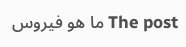The post ما هو فيروس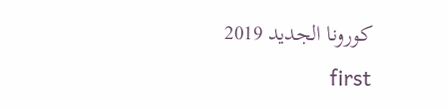كورونا الجديد 2019 first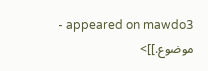appeared on mawdo3 - موضوع.]]>